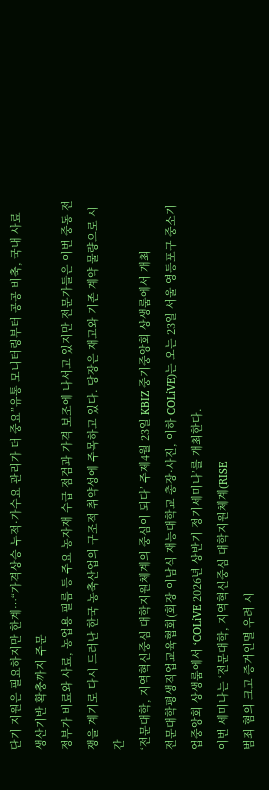단기 지원은 필요하지만 한계…“가격상승 누적·가수요 관리가 더 중요”유통 모니터링부터 공공 비축, 국내 사료 생산기반 확충까지 주문
정부가 비료와 사료, 농업용 필름 등 주요 농자재 수급 점검과 가격 보조에 나서고 있지만 전문가들은 이번 중동 전쟁을 계기로 다시 드러난 한국 농축산업의 구조적 취약성에 주목하고 있다. 당장은 재고와 기존 계약 물량으로 시간
‘전문대학, 지역혁신중심 대학지원체계의 중심이 되다’ 주제4월 23일 KBIZ 중기중앙회 상생룸에서 개최
전문대학평생직업교육협회(회장 이남식 재능대학교 총장·사진, 이하 COLiVE)는 오는 23일 서울 영등포구 중소기업중앙회 상생룸에서 ‘COLiVE 2026년 상반기 정기세미나’를 개최한다.
이번 세미나는 ‘전문대학, 지역혁신중심 대학지원체계(RISE
범죄 혐의 크고 증거인멸 우려 시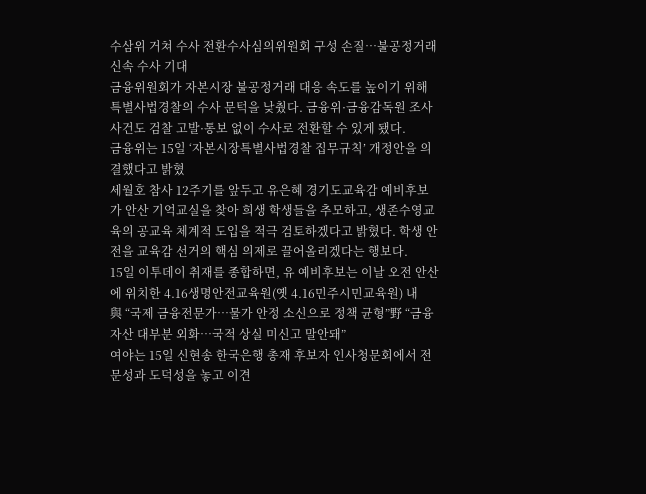수삼위 거쳐 수사 전환수사심의위원회 구성 손질⋯불공정거래 신속 수사 기대
금융위원회가 자본시장 불공정거래 대응 속도를 높이기 위해 특별사법경찰의 수사 문턱을 낮췄다. 금융위·금융감독원 조사 사건도 검찰 고발·통보 없이 수사로 전환할 수 있게 됐다.
금융위는 15일 ‘자본시장특별사법경찰 집무규칙’ 개정안을 의결했다고 밝혔
세월호 참사 12주기를 앞두고 유은혜 경기도교육감 예비후보가 안산 기억교실을 찾아 희생 학생들을 추모하고, 생존수영교육의 공교육 체계적 도입을 적극 검토하겠다고 밝혔다. 학생 안전을 교육감 선거의 핵심 의제로 끌어올리겠다는 행보다.
15일 이투데이 취재를 종합하면, 유 예비후보는 이날 오전 안산에 위치한 4.16생명안전교육원(옛 4.16민주시민교육원) 내
與 “국제 금융전문가…물가 안정 소신으로 정책 균형”野 “금융자산 대부분 외화…국적 상실 미신고 말안돼”
여야는 15일 신현송 한국은행 총재 후보자 인사청문회에서 전문성과 도덕성을 놓고 이견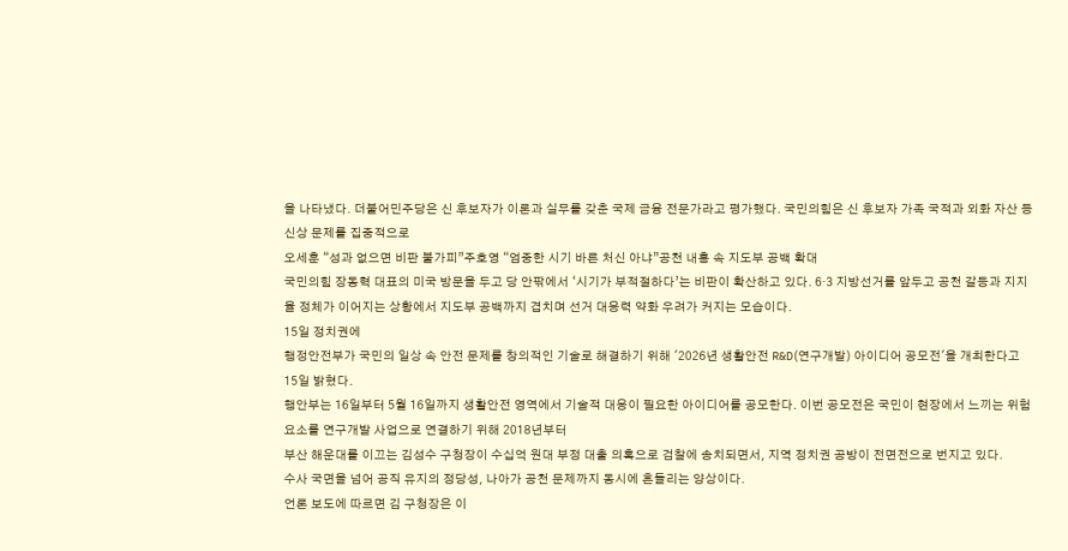을 나타냈다. 더불어민주당은 신 후보자가 이론과 실무를 갖춘 국제 금융 전문가라고 평가했다. 국민의힘은 신 후보자 가족 국적과 외화 자산 등 신상 문제를 집중적으로
오세훈 “성과 없으면 비판 불가피”주호영 “엄중한 시기 바른 처신 아냐”공천 내홍 속 지도부 공백 확대
국민의힘 장동혁 대표의 미국 방문을 두고 당 안팎에서 ‘시기가 부적절하다’는 비판이 확산하고 있다. 6·3 지방선거를 앞두고 공천 갈등과 지지율 정체가 이어지는 상황에서 지도부 공백까지 겹치며 선거 대응력 약화 우려가 커지는 모습이다.
15일 정치권에
행정안전부가 국민의 일상 속 안전 문제를 창의적인 기술로 해결하기 위해 '2026년 생활안전 R&D(연구개발) 아이디어 공모전'을 개최한다고 15일 밝혔다.
행안부는 16일부터 5월 16일까지 생활안전 영역에서 기술적 대응이 필요한 아이디어를 공모한다. 이번 공모전은 국민이 현장에서 느끼는 위험 요소를 연구개발 사업으로 연결하기 위해 2018년부터
부산 해운대를 이끄는 김성수 구청장이 수십억 원대 부정 대출 의혹으로 검찰에 송치되면서, 지역 정치권 공방이 전면전으로 번지고 있다.
수사 국면을 넘어 공직 유지의 정당성, 나아가 공천 문제까지 동시에 흔들리는 양상이다.
언론 보도에 따르면 김 구청장은 이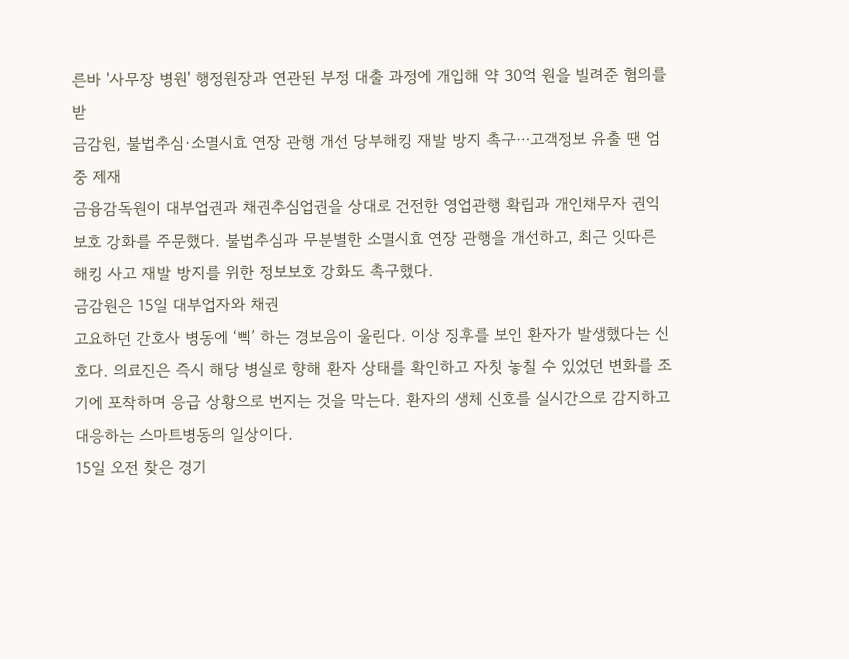른바 '사무장 병원' 행정원장과 연관된 부정 대출 과정에 개입해 약 30억 원을 빌려준 혐의를 받
금감원, 불법추심·소멸시효 연장 관행 개선 당부해킹 재발 방지 촉구⋯고객정보 유출 땐 엄중 제재
금융감독원이 대부업권과 채권추심업권을 상대로 건전한 영업관행 확립과 개인채무자 권익 보호 강화를 주문했다. 불법추심과 무분별한 소멸시효 연장 관행을 개선하고, 최근 잇따른 해킹 사고 재발 방지를 위한 정보보호 강화도 촉구했다.
금감원은 15일 대부업자와 채권
고요하던 간호사 병동에 ‘삑’ 하는 경보음이 울린다. 이상 징후를 보인 환자가 발생했다는 신호다. 의료진은 즉시 해당 병실로 향해 환자 상태를 확인하고 자칫 놓칠 수 있었던 변화를 조기에 포착하며 응급 상황으로 번지는 것을 막는다. 환자의 생체 신호를 실시간으로 감지하고 대응하는 스마트병동의 일상이다.
15일 오전 찾은 경기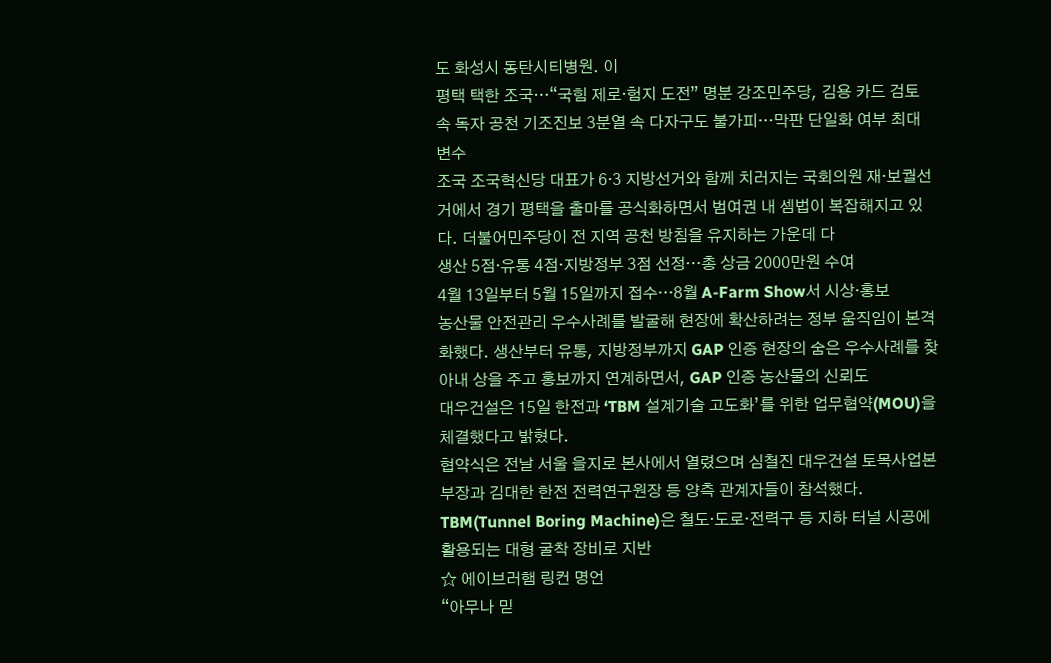도 화성시 동탄시티병원. 이
평택 택한 조국…“국힘 제로·험지 도전” 명분 강조민주당, 김용 카드 검토 속 독자 공천 기조진보 3분열 속 다자구도 불가피…막판 단일화 여부 최대 변수
조국 조국혁신당 대표가 6·3 지방선거와 함께 치러지는 국회의원 재·보궐선거에서 경기 평택을 출마를 공식화하면서 범여권 내 셈법이 복잡해지고 있다. 더불어민주당이 전 지역 공천 방침을 유지하는 가운데 다
생산 5점·유통 4점·지방정부 3점 선정…총 상금 2000만원 수여
4월 13일부터 5월 15일까지 접수…8월 A-Farm Show서 시상·홍보
농산물 안전관리 우수사례를 발굴해 현장에 확산하려는 정부 움직임이 본격화했다. 생산부터 유통, 지방정부까지 GAP 인증 현장의 숨은 우수사례를 찾아내 상을 주고 홍보까지 연계하면서, GAP 인증 농산물의 신뢰도
대우건설은 15일 한전과 ‘TBM 설계기술 고도화’를 위한 업무협약(MOU)을 체결했다고 밝혔다.
협약식은 전날 서울 을지로 본사에서 열렸으며 심철진 대우건설 토목사업본부장과 김대한 한전 전력연구원장 등 양측 관계자들이 참석했다.
TBM(Tunnel Boring Machine)은 철도·도로·전력구 등 지하 터널 시공에 활용되는 대형 굴착 장비로 지반
☆ 에이브러햄 링컨 명언
“아무나 믿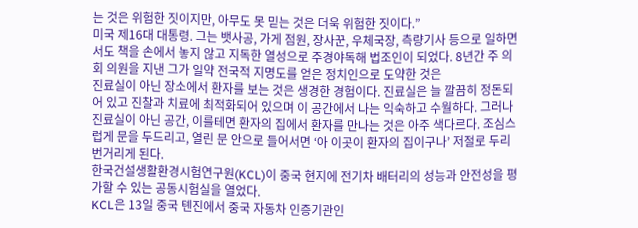는 것은 위험한 짓이지만, 아무도 못 믿는 것은 더욱 위험한 짓이다.”
미국 제16대 대통령. 그는 뱃사공, 가게 점원, 장사꾼, 우체국장, 측량기사 등으로 일하면서도 책을 손에서 놓지 않고 지독한 열성으로 주경야독해 법조인이 되었다. 8년간 주 의회 의원을 지낸 그가 일약 전국적 지명도를 얻은 정치인으로 도약한 것은
진료실이 아닌 장소에서 환자를 보는 것은 생경한 경험이다. 진료실은 늘 깔끔히 정돈되어 있고 진찰과 치료에 최적화되어 있으며 이 공간에서 나는 익숙하고 수월하다. 그러나 진료실이 아닌 공간, 이를테면 환자의 집에서 환자를 만나는 것은 아주 색다르다. 조심스럽게 문을 두드리고, 열린 문 안으로 들어서면 ‘아 이곳이 환자의 집이구나’ 저절로 두리번거리게 된다.
한국건설생활환경시험연구원(KCL)이 중국 현지에 전기차 배터리의 성능과 안전성을 평가할 수 있는 공동시험실을 열었다.
KCL은 13일 중국 톈진에서 중국 자동차 인증기관인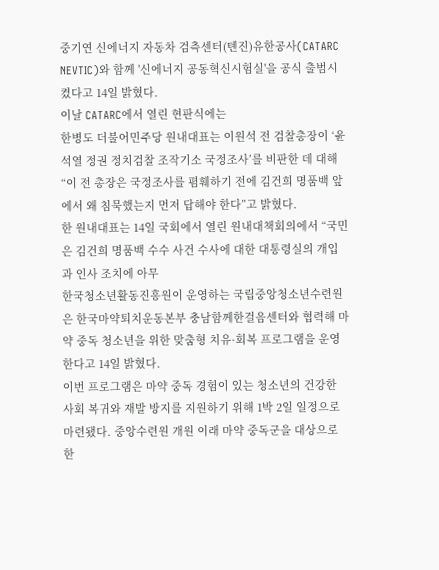중기연 신에너지 자동차 검측센터(톈진)유한공사(CATARC NEVTIC)와 함께 '신에너지 공동혁신시험실'을 공식 출범시켰다고 14일 밝혔다.
이날 CATARC에서 열린 현판식에는
한병도 더불어민주당 원내대표는 이원석 전 검찰총장이 ‘윤석열 정권 정치검찰 조작기소 국정조사’를 비판한 데 대해 “이 전 총장은 국정조사를 폄훼하기 전에 김건희 명품백 앞에서 왜 침묵했는지 먼저 답해야 한다”고 밝혔다.
한 원내대표는 14일 국회에서 열린 원내대책회의에서 “국민은 김건희 명품백 수수 사건 수사에 대한 대통령실의 개입과 인사 조치에 아무
한국청소년활동진흥원이 운영하는 국립중앙청소년수련원은 한국마약퇴치운동본부 충남함께한걸음센터와 협력해 마약 중독 청소년을 위한 맞춤형 치유·회복 프로그램을 운영한다고 14일 밝혔다.
이번 프로그램은 마약 중독 경험이 있는 청소년의 건강한 사회 복귀와 재발 방지를 지원하기 위해 1박 2일 일정으로 마련됐다. 중앙수련원 개원 이래 마약 중독군을 대상으로 한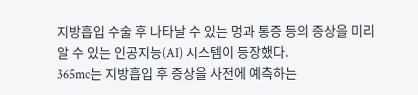지방흡입 수술 후 나타날 수 있는 멍과 통증 등의 증상을 미리 알 수 있는 인공지능(AI) 시스템이 등장했다.
365mc는 지방흡입 후 증상을 사전에 예측하는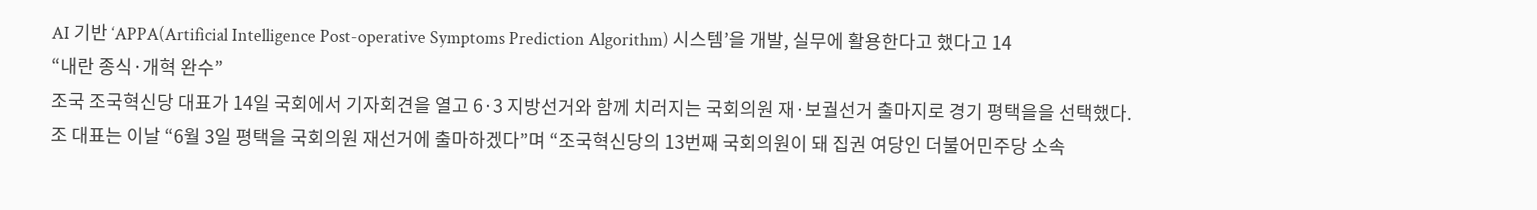AI 기반 ‘APPA(Artificial Intelligence Post-operative Symptoms Prediction Algorithm) 시스템’을 개발, 실무에 활용한다고 했다고 14
“내란 종식·개혁 완수”
조국 조국혁신당 대표가 14일 국회에서 기자회견을 열고 6·3 지방선거와 함께 치러지는 국회의원 재·보궐선거 출마지로 경기 평택을을 선택했다.
조 대표는 이날 “6월 3일 평택을 국회의원 재선거에 출마하겠다”며 “조국혁신당의 13번째 국회의원이 돼 집권 여당인 더불어민주당 소속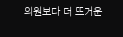의원보다 더 뜨거운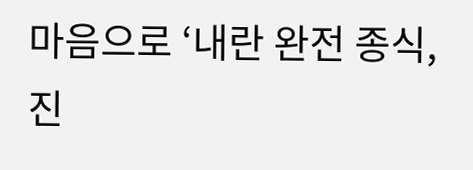마음으로 ‘내란 완전 종식, 진